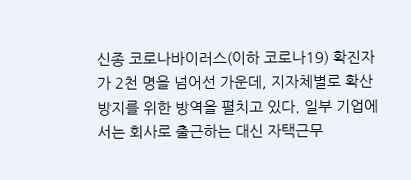신종 코로나바이러스(이하 코로나19) 확진자가 2천 명을 넘어선 가운데, 지자체별로 확산 방지를 위한 방역을 펼치고 있다. 일부 기업에서는 회사로 출근하는 대신 자택근무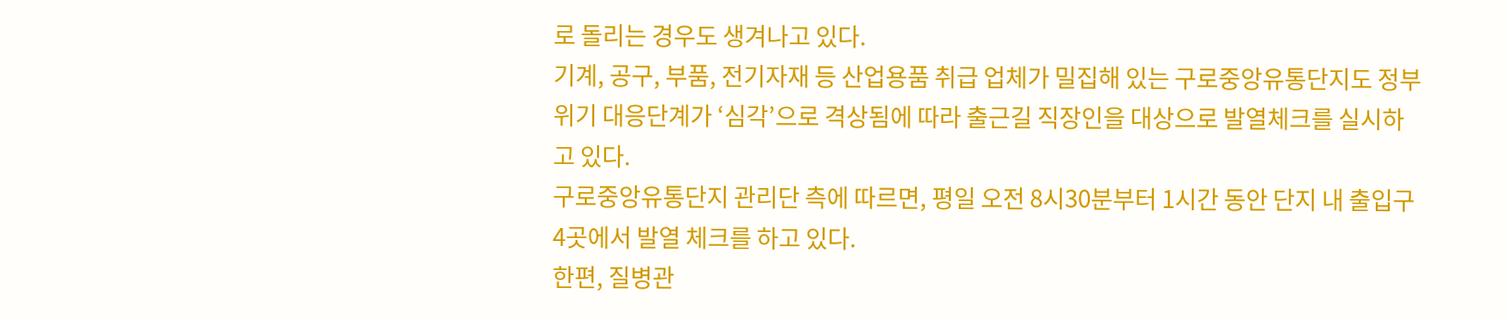로 돌리는 경우도 생겨나고 있다.
기계, 공구, 부품, 전기자재 등 산업용품 취급 업체가 밀집해 있는 구로중앙유통단지도 정부 위기 대응단계가 ‘심각’으로 격상됨에 따라 출근길 직장인을 대상으로 발열체크를 실시하고 있다.
구로중앙유통단지 관리단 측에 따르면, 평일 오전 8시30분부터 1시간 동안 단지 내 출입구 4곳에서 발열 체크를 하고 있다.
한편, 질병관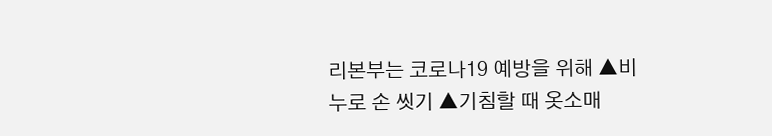리본부는 코로나19 예방을 위해 ▲비누로 손 씻기 ▲기침할 때 옷소매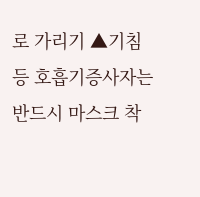로 가리기 ▲기침 등 호흡기증사자는 반드시 마스크 착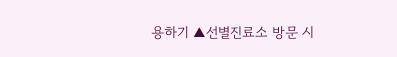용하기 ▲선별진료소 방문 시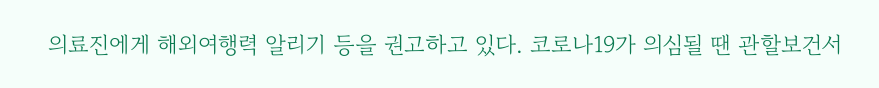의료진에게 해외여행력 알리기 등을 권고하고 있다. 코로나19가 의심될 땐 관할보건서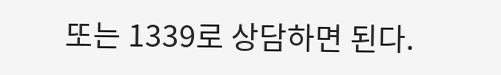또는 1339로 상담하면 된다.